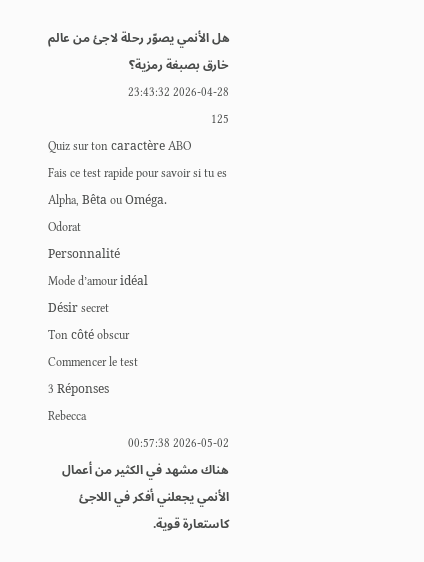هل الأنمي يصوّر رحلة لاجئ من عالم خارق بصبغة رمزية؟
2026-04-28 23:43:32
125
Quiz sur ton caractère ABO
Fais ce test rapide pour savoir si tu es Alpha, Bêta ou Oméga.
Odorat
Personnalité
Mode d’amour idéal
Désir secret
Ton côté obscur
Commencer le test
3 Réponses
Rebecca
2026-05-02 00:57:38
هناك مشهد في الكثير من أعمال الأنمي يجعلني أفكر في اللاجئ كاستعارة قوية.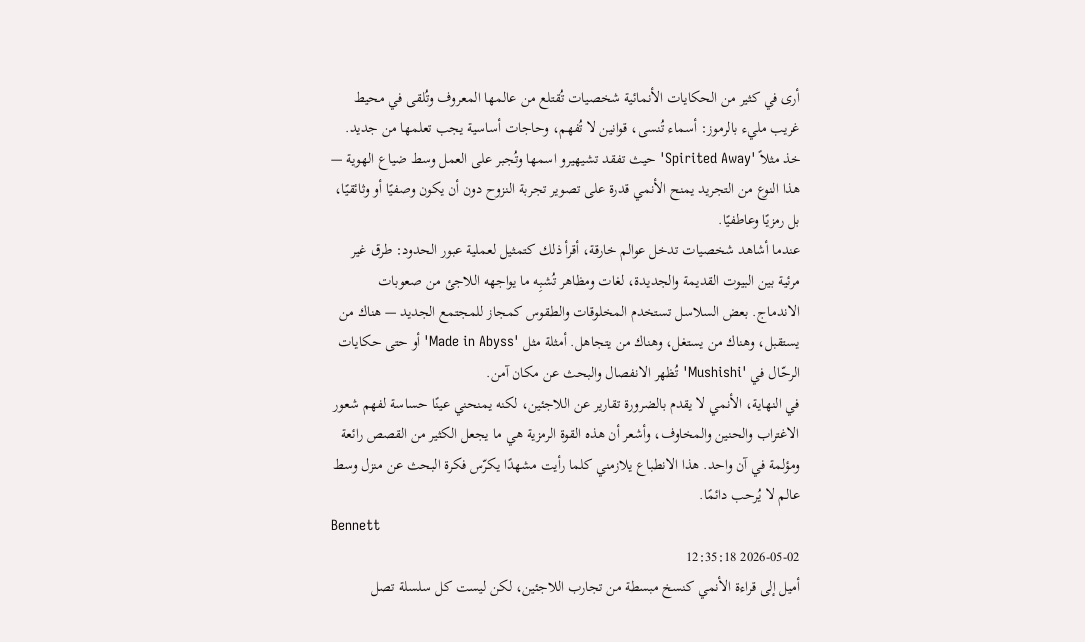أرى في كثير من الحكايات الأنمائية شخصيات تُقتلع من عالمها المعروف وتُلقى في محيط غريب مليء بالرموز: أسماء تُنسى، قوانين لا تُفهم، وحاجات أساسية يجب تعلمها من جديد. خذ مثلاً 'Spirited Away' حيث تفقد تشيهيرو اسمها وتُجبر على العمل وسط ضياع الهوية — هذا النوع من التجريد يمنح الأنمي قدرة على تصوير تجربة النزوح دون أن يكون وصفيًا أو وثائقيًا، بل رمزيًا وعاطفيًا.
عندما أشاهد شخصيات تدخل عوالم خارقة، أقرأ ذلك كتمثيل لعملية عبور الحدود: طرق غير مرئية بين البيوت القديمة والجديدة، لغات ومظاهر تُشبِه ما يواجهه اللاجئ من صعوبات الاندماج. بعض السلاسل تستخدم المخلوقات والطقوس كمجاز للمجتمع الجديد — هناك من يستقبل، وهناك من يستغل، وهناك من يتجاهل. أمثلة مثل 'Made in Abyss' أو حتى حكايات الرحّال في 'Mushishi' تُظهر الانفصال والبحث عن مكان آمن.
في النهاية، الأنمي لا يقدم بالضرورة تقارير عن اللاجئين، لكنه يمنحني عينًا حساسة لفهم شعور الاغتراب والحنين والمخاوف، وأشعر أن هذه القوة الرمزية هي ما يجعل الكثير من القصص رائعة ومؤلمة في آن واحد. هذا الانطباع يلازمني كلما رأيت مشهدًا يكرّس فكرة البحث عن منزل وسط عالم لا يُرحب دائمًا.
Bennett
2026-05-02 12:35:18
أميل إلى قراءة الأنمي كنسخ مبسطة من تجارب اللاجئين، لكن ليست كل سلسلة تصل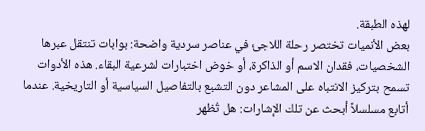لهذه الطبقة.
بعض الأنميات تختصر رحلة اللاجئ في عناصر سردية واضحة: بوابات تنتقل عبرها الشخصيات، فقدان الاسم أو الذاكرة، أو خوض اختبارات لشرعية البقاء. هذه الأدوات تسمح بتركيز الانتباه على المشاعر دون التشبع بالتفاصيل السياسية أو التاريخية. عندما أتابع مسلسلاً أبحث عن تلك الإشارات: هل تُظهر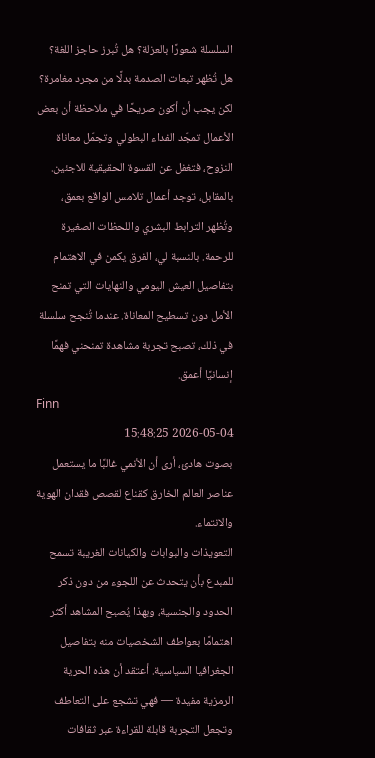السلسلة شعورًا بالعزلة؟ هل تُبرز حاجز اللغة؟ هل تُظهر تبعات الصدمة بدلًا من مجرد مغامرة؟
لكن يجب أن أكون صريحًا في ملاحظة أن بعض الأعمال تمجّد الفداء البطولي وتجمّل معاناة النزوح، فتغفل عن القسوة الحقيقية للاجئين. بالمقابل، توجد أعمال تلامس الواقع بعمق، وتُظهر الترابط البشري واللحظات الصغيرة للرحمة. بالنسبة لي، الفرق يكمن في الاهتمام بتفاصيل العيش اليومي والنهايات التي تمنح الأمل دون تسطيح المعاناة. عندما تُنجح سلسلة في ذلك، تصبح تجربة مشاهدة تمنحني فهمًا إنسانيًا أعمق.
Finn
2026-05-04 15:48:25
بصوت هادئ، أرى أن الأنمي غالبًا ما يستعمل عناصر العالم الخارق كقناع لقصص فقدان الهوية والانتماء.
التعويذات والبوابات والكيانات الغريبة تسمح للمبدع بأن يتحدث عن اللجوء من دون ذكر الحدود والجنسية، وبهذا يُصبح المشاهد أكثر اهتمامًا بعواطف الشخصيات منه بتفاصيل الجغرافيا السياسية. أعتقد أن هذه الحرية الرمزية مفيدة — فهي تشجع على التعاطف وتجعل التجربة قابلة للقراءة عبر ثقافات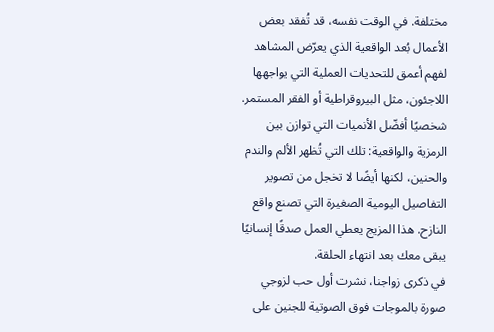مختلفة. في الوقت نفسه، قد تُفقد بعض الأعمال بُعد الواقعية الذي يعرّض المشاهد لفهم أعمق للتحديات العملية التي يواجهها اللاجئون، مثل البيروقراطية أو الفقر المستمر.
شخصيًا أفضّل الأنميات التي توازن بين الرمزية والواقعية: تلك التي تُظهر الألم والندم والحنين، لكنها أيضًا لا تخجل من تصوير التفاصيل اليومية الصغيرة التي تصنع واقع النازح. هذا المزيج يعطي العمل صدقًا إنسانيًا يبقى معك بعد انتهاء الحلقة.
في ذكرى زواجنا، نشرت أول حب لزوجي صورة بالموجات فوق الصوتية للجنين على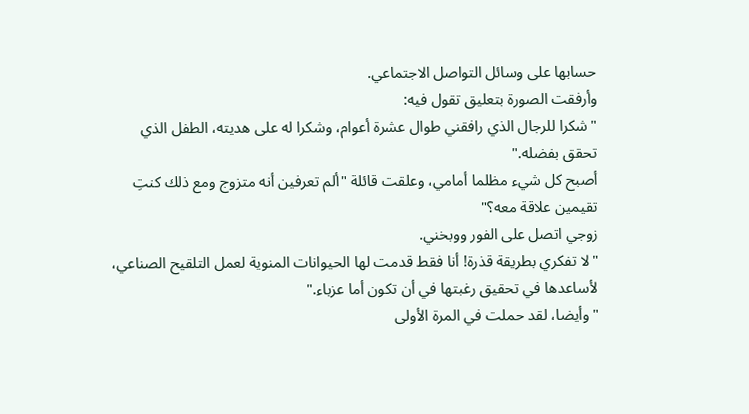حسابها على وسائل التواصل الاجتماعي.
وأرفقت الصورة بتعليق تقول فيه:
"شكرا للرجال الذي رافقني طوال عشرة أعوام، وشكرا له على هديته، الطفل الذي تحقق بفضله."
أصبح كل شيء مظلما أمامي، وعلقت قائلة "ألم تعرفين أنه متزوج ومع ذلك كنتِ تقيمين علاقة معه؟"
زوجي اتصل على الفور ووبخني.
"لا تفكري بطريقة قذرة! أنا فقط قدمت لها الحيوانات المنوية لعمل التلقيح الصناعي، لأساعدها في تحقيق رغبتها في أن تكون أما عزباء."
"وأيضا، لقد حملت في المرة الأولى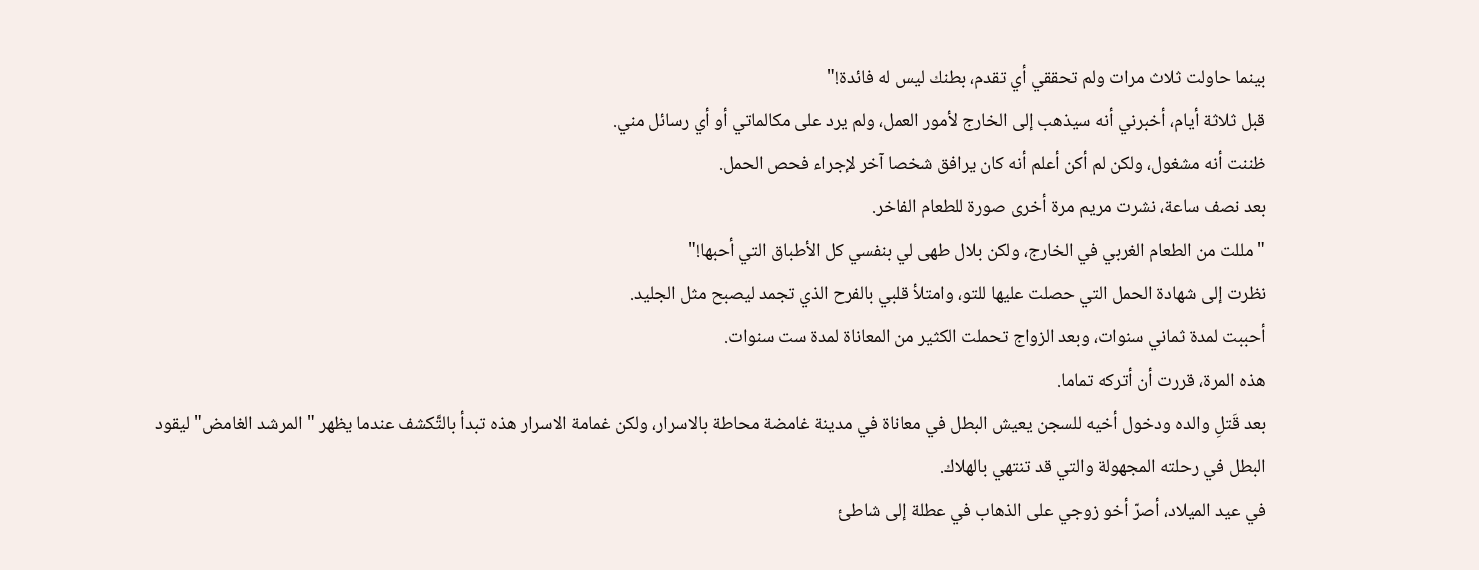بينما حاولت ثلاث مرات ولم تحققي أي تقدم، بطنك ليس له فائدة!"
قبل ثلاثة أيام، أخبرني أنه سيذهب إلى الخارج لأمور العمل، ولم يرد على مكالماتي أو أي رسائل مني.
ظننت أنه مشغول، ولكن لم أكن أعلم أنه كان يرافق شخصا آخر لإجراء فحص الحمل.
بعد نصف ساعة، نشرت مريم مرة أخرى صورة للطعام الفاخر.
"مللت من الطعام الغربي في الخارج، ولكن بلال طهى لي بنفسي كل الأطباق التي أحبها!"
نظرت إلى شهادة الحمل التي حصلت عليها للتو، وامتلأ قلبي بالفرح الذي تجمد ليصبح مثل الجليد.
أحببت لمدة ثماني سنوات، وبعد الزواج تحملت الكثير من المعاناة لمدة ست سنوات.
هذه المرة، قررت أن أتركه تماما.
بعد قَتلِ والده ودخول أخيه للسجن يعيش البطل في معاناة في مدينة غامضة محاطة بالاسرار، ولكن غمامة الاسرار هذه تبدأ بالتَّكشف عندما يظهر "المرشد الغامض" ليقود البطل في رحلته المجهولة والتي قد تنتهي بالهلاك.
في عيد الميلاد، أصرّ أخو زوجي على الذهاب في عطلة إلى شاطئ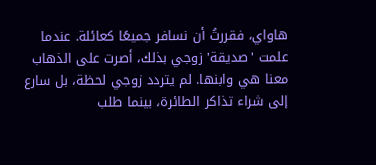هاواي، فقررتُ أن نسافر جميعًا كعائلة. عندما علمت 'صديقة' زوجي بذلك، أصرت على الذهاب معنا هي وابنها. لم يتردد زوجي لحظة، بل سارع إلى شراء تذاكر الطائرة، بينما طلب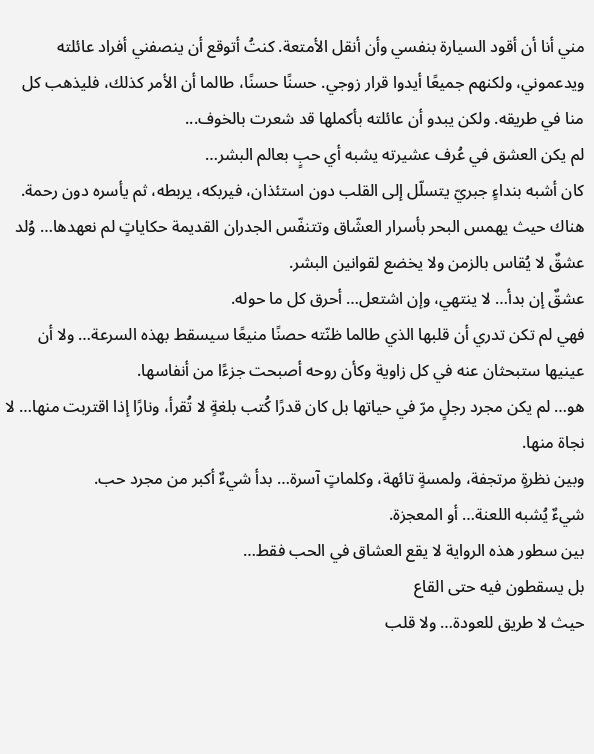مني أنا أن أقود السيارة بنفسي وأن أنقل الأمتعة. كنتُ أتوقع أن ينصفني أفراد عائلته ويدعموني، ولكنهم جميعًا أيدوا قرار زوجي. حسنًا حسنًا، طالما أن الأمر كذلك، فليذهب كل منا في طريقه. ولكن يبدو أن عائلته بأكملها قد شعرت بالخوف...
لم يكن العشق في عُرف عشيرته يشبه أي حبٍ بعالم البشر…
كان أشبه بنداءٍ جبريّ يتسلّل إلى القلب دون استئذان، فيربكه، يربطه، ثم يأسره دون رحمة.
هناك حيث يهمس البحر بأسرار العشّاق وتتنفّس الجدران القديمة حكاياتٍ لم نعهدها… وُلد عشقٌ لا يُقاس بالزمن ولا يخضع لقوانين البشر.
عشقٌ إن بدأ… لا ينتهي، وإن اشتعل… أحرق كل ما حوله.
فهي لم تكن تدري أن قلبها الذي طالما ظنّته حصنًا منيعًا سيسقط بهذه السرعة… ولا أن عينيها ستبحثان عنه في كل زاوية وكأن روحه أصبحت جزءًا من أنفاسها.
هو… لم يكن مجرد رجلٍ مرّ في حياتها بل كان قدرًا كُتب بلغةٍ لا تُقرأ، ونارًا إذا اقتربت منها… لا نجاة منها.
وبين نظرةٍ مرتجفة، ولمسةٍ تائهة، وكلماتٍ آسرة… بدأ شيءٌ أكبر من مجرد حب.
شيءٌ يُشبه اللعنة… أو المعجزة.
بين سطور هذه الرواية لا يقع العشاق في الحب فقط…
بل يسقطون فيه حتى القاع
حيث لا طريق للعودة… ولا قلب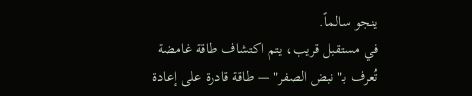ينجو سالماً.
في مستقبل قريب، يتم اكتشاف طاقة غامضة تُعرف بـ"نبض الصفر" — طاقة قادرة على إعادة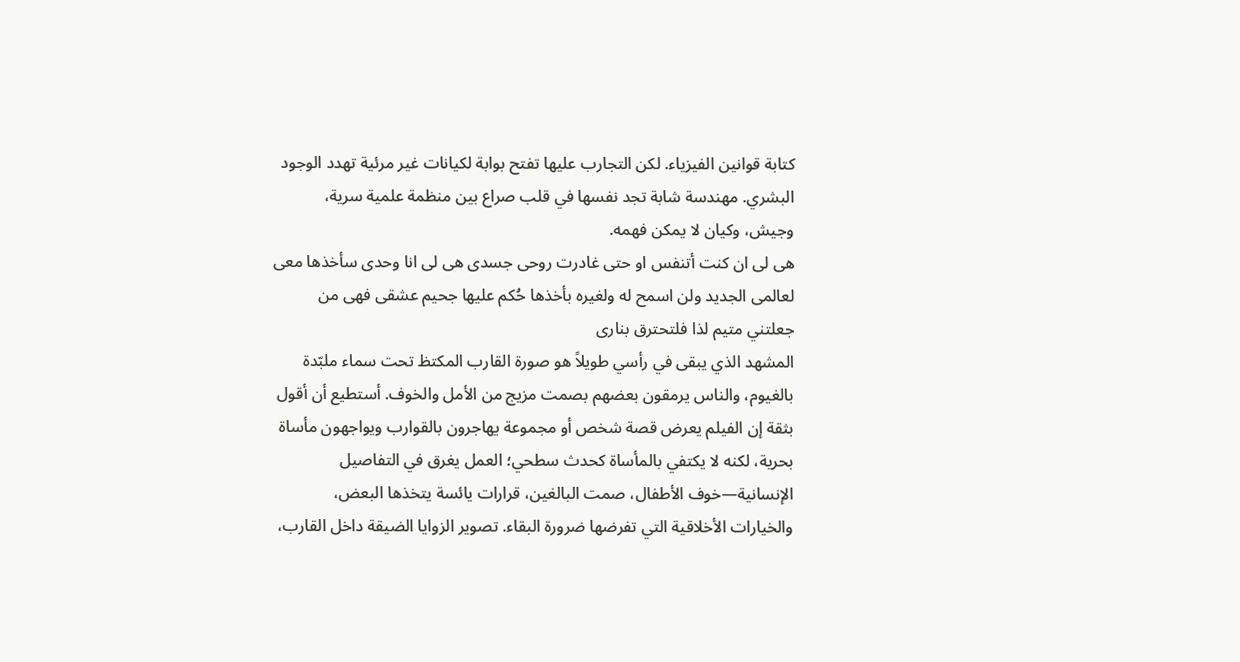كتابة قوانين الفيزياء. لكن التجارب عليها تفتح بوابة لكيانات غير مرئية تهدد الوجود البشري. مهندسة شابة تجد نفسها في قلب صراع بين منظمة علمية سرية، وجيش، وكيان لا يمكن فهمه.
هى لى ان كنت أتنفس او حتى غادرت روحى جسدى هى لى انا وحدى سأخذها معى لعالمى الجديد ولن اسمح له ولغيره بأخذها حُكم عليها جحيم عشقى فهى من جعلتني متيم لذا فلتحترق بنارى
المشهد الذي يبقى في رأسي طويلاً هو صورة القارب المكتظ تحت سماء ملبّدة بالغيوم، والناس يرمقون بعضهم بصمت مزيج من الأمل والخوف. أستطيع أن أقول بثقة إن الفيلم يعرض قصة شخص أو مجموعة يهاجرون بالقوارب ويواجهون مأساة بحرية، لكنه لا يكتفي بالمأساة كحدث سطحي؛ العمل يغرق في التفاصيل الإنسانية—خوف الأطفال، صمت البالغين، قرارات يائسة يتخذها البعض، والخيارات الأخلاقية التي تفرضها ضرورة البقاء. تصوير الزوايا الضيقة داخل القارب،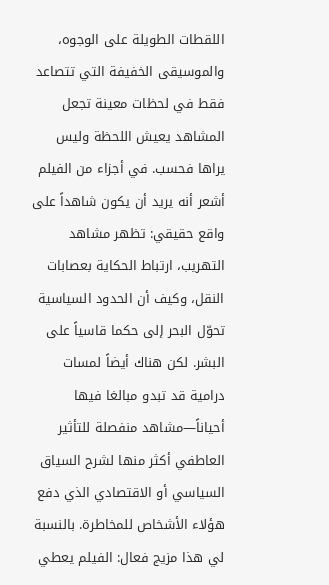اللقطات الطويلة على الوجوه، والموسيقى الخفيفة التي تتصاعد فقط في لحظات معينة تجعل المشاهد يعيش اللحظة وليس يراها فحسب. في أجزاء من الفيلم أشعر أنه يريد أن يكون شاهداً على واقع حقيقي: تظهر مشاهد التهريب، ارتباط الحكاية بعصابات النقل، وكيف أن الحدود السياسية تحوّل البحر إلى حكما قاسياً على البشر. لكن هناك أيضاً لمسات درامية قد تبدو مبالغا فيها أحياناً—مشاهد منفصلة للتأثير العاطفي أكثر منها لشرح السياق السياسي أو الاقتصادي الذي دفع هؤلاء الأشخاص للمخاطرة. بالنسبة لي هذا مزيج فعال: الفيلم يعطي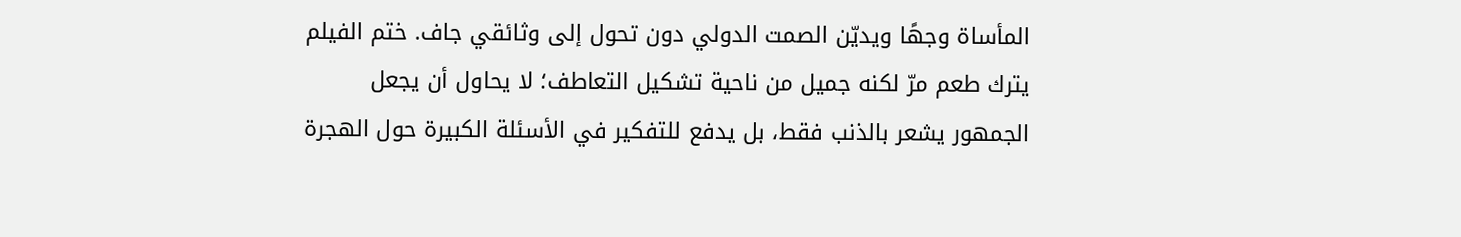المأساة وجهًا ويديّن الصمت الدولي دون تحول إلى وثائقي جاف. ختم الفيلم يترك طعم مرّ لكنه جميل من ناحية تشكيل التعاطف؛ لا يحاول أن يجعل الجمهور يشعر بالذنب فقط، بل يدفع للتفكير في الأسئلة الكبيرة حول الهجرة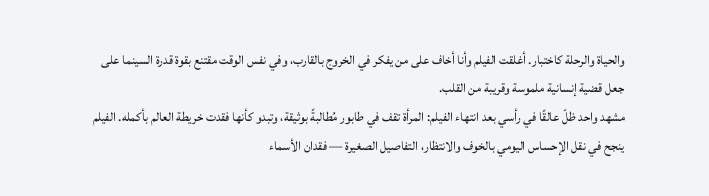والحياة والرحلة كاختبار. أغلقت الفيلم وأنا أخاف على من يفكر في الخروج بالقارب، وفي نفس الوقت مقتنع بقوة قدرة السينما على جعل قضية إنسانية ملموسة وقريبة من القلب.
مشهد واحد ظلّ عالقًا في رأسي بعد انتهاء الفيلم: المرأة تقف في طابور مُطالبةً بوثيقة، وتبدو كأنها فقدت خريطة العالم بأكمله. الفيلم ينجح في نقل الإحساس اليومي بالخوف والانتظار، التفاصيل الصغيرة — فقدان الأسماء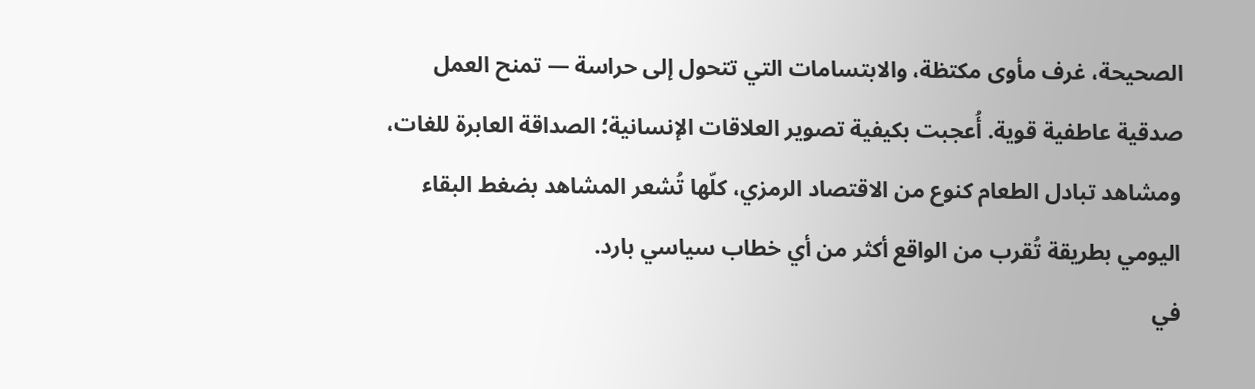الصحيحة، غرف مأوى مكتظة، والابتسامات التي تتحول إلى حراسة — تمنح العمل صدقية عاطفية قوية. أُعجبت بكيفية تصوير العلاقات الإنسانية؛ الصداقة العابرة للغات، ومشاهد تبادل الطعام كنوع من الاقتصاد الرمزي، كلّها تُشعر المشاهد بضغط البقاء اليومي بطريقة تُقرب من الواقع أكثر من أي خطاب سياسي بارد.
في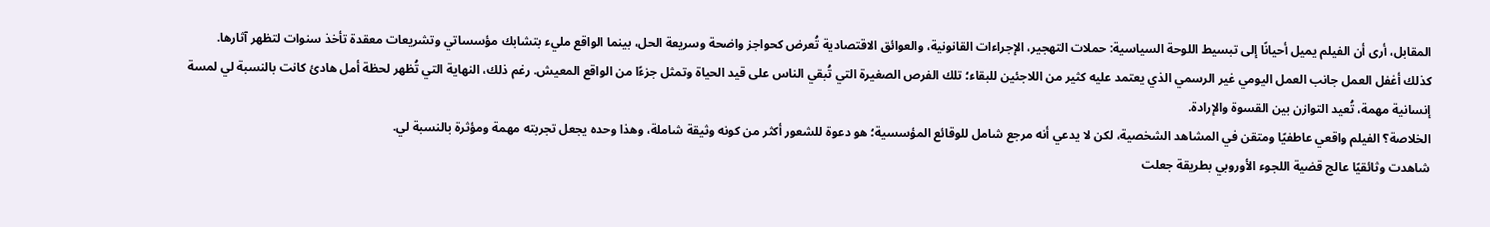المقابل، أرى أن الفيلم يميل أحيانًا إلى تبسيط اللوحة السياسية: حملات التهجير، الإجراءات القانونية، والعوائق الاقتصادية تُعرض كحواجز واضحة وسريعة الحل، بينما الواقع مليء بتشابك مؤسساتي وتشريعات معقدة تأخذ سنوات لتظهر آثارها. كذلك أغفل العمل جانب العمل اليومي غير الرسمي الذي يعتمد عليه كثير من اللاجئين للبقاء؛ تلك الفرص الصغيرة التي تُبقي الناس على قيد الحياة وتمثل جزءًا من الواقع المعيش. رغم ذلك، النهاية التي تُظهر لحظة أمل هادئ كانت بالنسبة لي لمسة إنسانية مهمة، تُعيد التوازن بين القسوة والإرادة.
الخلاصة؟ الفيلم واقعي عاطفيًا ومتقن في المشاهد الشخصية، لكن لا يدعي أنه مرجع شامل للوقائع المؤسسية؛ هو دعوة للشعور أكثر من كونه وثيقة شاملة، وهذا وحده يجعل تجربته مهمة ومؤثرة بالنسبة لي.
شاهدت وثائقيًا عالج قضية اللجوء الأوروبي بطريقة جعلت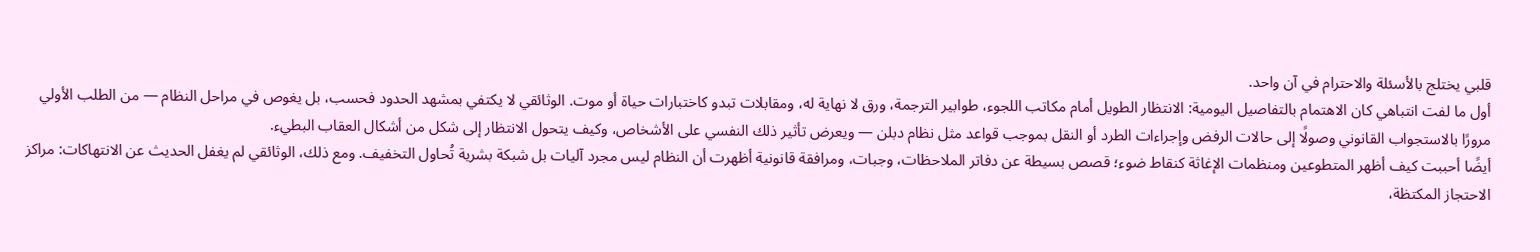قلبي يختلج بالأسئلة والاحترام في آن واحد.
أول ما لفت انتباهي كان الاهتمام بالتفاصيل اليومية: الانتظار الطويل أمام مكاتب اللجوء، طوابير الترجمة، ورق لا نهاية له، ومقابلات تبدو كاختبارات حياة أو موت. الوثائقي لا يكتفي بمشهد الحدود فحسب، بل يغوص في مراحل النظام — من الطلب الأولي مرورًا بالاستجواب القانوني وصولًا إلى حالات الرفض وإجراءات الطرد أو النقل بموجب قواعد مثل نظام دبلن — ويعرض تأثير ذلك النفسي على الأشخاص، وكيف يتحول الانتظار إلى شكل من أشكال العقاب البطيء.
أيضًا أحببت كيف أظهر المتطوعين ومنظمات الإغاثة كنقاط ضوء؛ قصص بسيطة عن دفاتر الملاحظات، وجبات، ومرافقة قانونية أظهرت أن النظام ليس مجرد آليات بل شبكة بشرية تُحاول التخفيف. ومع ذلك، الوثائقي لم يغفل الحديث عن الانتهاكات: مراكز الاحتجاز المكتظة،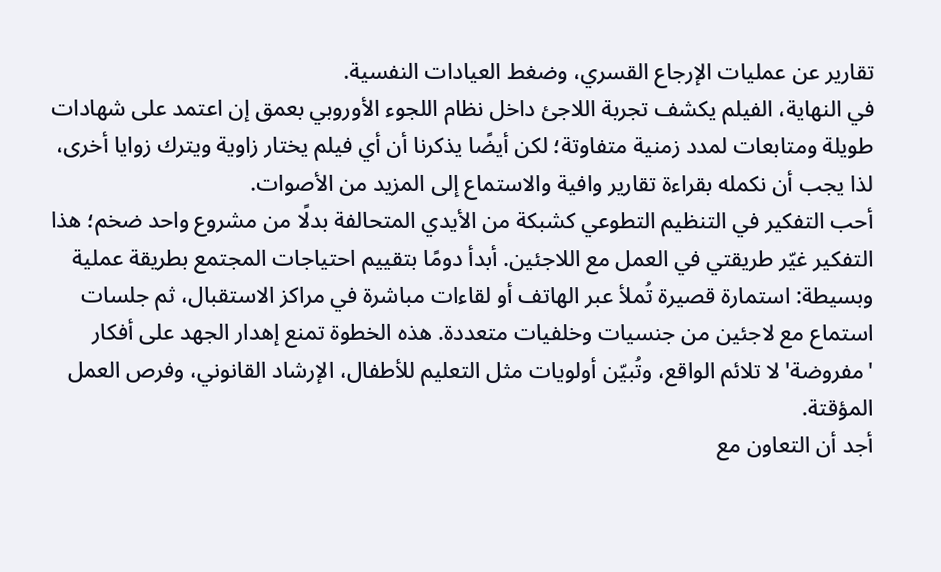تقارير عن عمليات الإرجاع القسري، وضغط العيادات النفسية.
في النهاية، الفيلم يكشف تجربة اللاجئ داخل نظام اللجوء الأوروبي بعمق إن اعتمد على شهادات طويلة ومتابعات لمدد زمنية متفاوتة؛ لكن أيضًا يذكرنا أن أي فيلم يختار زاوية ويترك زوايا أخرى، لذا يجب أن نكمله بقراءة تقارير وافية والاستماع إلى المزيد من الأصوات.
أحب التفكير في التنظيم التطوعي كشبكة من الأيدي المتحالفة بدلًا من مشروع واحد ضخم؛ هذا التفكير غيّر طريقتي في العمل مع اللاجئين. أبدأ دومًا بتقييم احتياجات المجتمع بطريقة عملية وبسيطة: استمارة قصيرة تُملأ عبر الهاتف أو لقاءات مباشرة في مراكز الاستقبال، ثم جلسات استماع مع لاجئين من جنسيات وخلفيات متعددة. هذه الخطوة تمنع إهدار الجهد على أفكار 'مفروضة' لا تلائم الواقع، وتُبيّن أولويات مثل التعليم للأطفال، الإرشاد القانوني، وفرص العمل المؤقتة.
أجد أن التعاون مع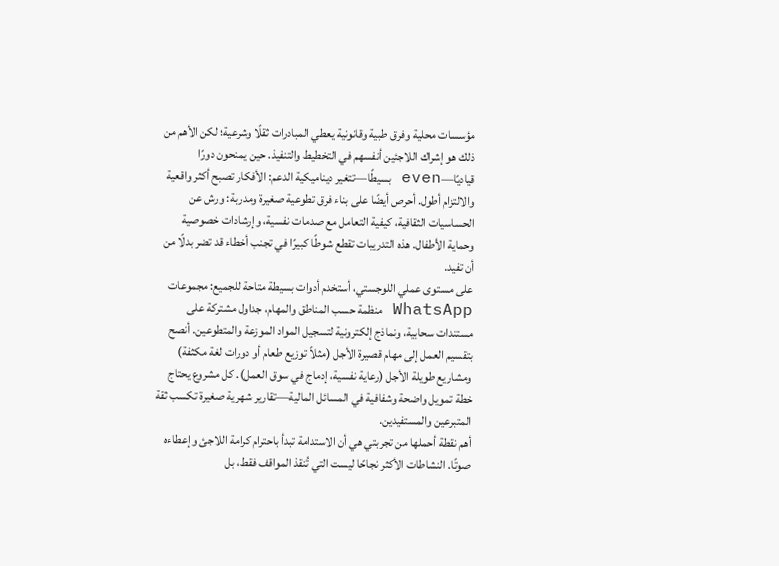مؤسسات محلية وفرق طبية وقانونية يعطي المبادرات ثقلًا وشرعية؛ لكن الأهم من ذلك هو إشراك اللاجئين أنفسهم في التخطيط والتنفيذ. حين يمنحون دورًا قياديًا—even بسيطًا—تتغير ديناميكية الدعم: الأفكار تصبح أكثر واقعية والالتزام أطول. أحرص أيضًا على بناء فرق تطوعية صغيرة ومدربة: ورش عن الحساسيات الثقافية، كيفية التعامل مع صدمات نفسية، وإرشادات خصوصية وحماية الأطفال. هذه التدريبات تقطع شوطًا كبيرًا في تجنب أخطاء قد تضر بدلًا من أن تفيد.
على مستوى عملي اللوجستي، أستخدم أدوات بسيطة متاحة للجميع: مجموعات WhatsApp منظمة حسب المناطق والمهام، جداول مشتركة على مستندات سحابية، ونماذج إلكترونية لتسجيل المواد الموزعة والمتطوعين. أنصح بتقسيم العمل إلى مهام قصيرة الأجل (مثلاً توزيع طعام أو دورات لغة مكثفة) ومشاريع طويلة الأجل (رعاية نفسية، إدماج في سوق العمل). كل مشروع يحتاج خطة تمويل واضحة وشفافية في المسائل المالية—تقارير شهرية صغيرة تكسب ثقة المتبرعين والمستفيدين.
أهم نقطة أحملها من تجربتي هي أن الاستدامة تبدأ باحترام كرامة اللاجئ وإعطاءه صوتًا. النشاطات الأكثر نجاحًا ليست التي تُنقذ المواقف فقط، بل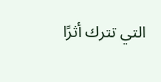التي تترك أثرًا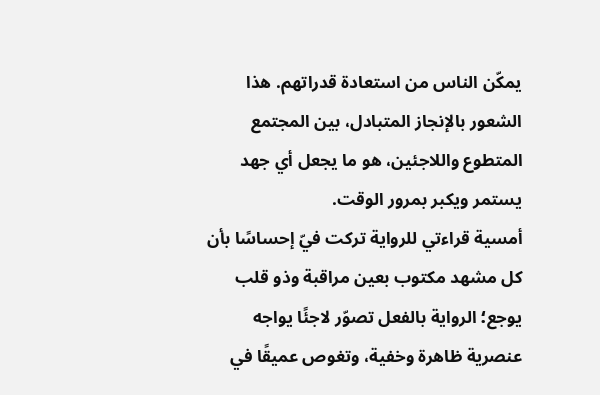يمكّن الناس من استعادة قدراتهم. هذا الشعور بالإنجاز المتبادل، بين المجتمع المتطوع واللاجئين، هو ما يجعل أي جهد يستمر ويكبر بمرور الوقت.
أمسية قراءتي للرواية تركت فيّ إحساسًا بأن كل مشهد مكتوب بعين مراقبة وذو قلب يوجع؛ الرواية بالفعل تصوّر لاجئًا يواجه عنصرية ظاهرة وخفية، وتغوص عميقًا في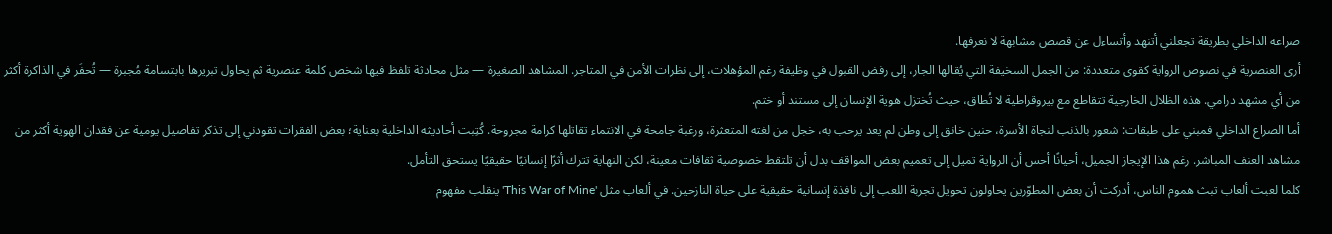صراعه الداخلي بطريقة تجعلني أتنهد وأتساءل عن قصص مشابهة لا نعرفها.
أرى العنصرية في نصوص الرواية كقوى متعددة: من الجمل السخيفة التي يُقالها الجار، إلى رفض القبول في وظيفة رغم المؤهلات، إلى نظرات الأمن في المتاجر. المشاهد الصغيرة — مثل محادثة تلفظ فيها شخص كلمة عنصرية ثم يحاول تبريرها بابتسامة مُجبرة — تُحفَر في الذاكرة أكثر من أي مشهد درامي. هذه الظلال الخارجية تتقاطع مع بيروقراطية لا تُطاق، حيث تُختزل هوية الإنسان إلى مستند أو ختم.
أما الصراع الداخلي فمبني على طبقات: شعور بالذنب لنجاة الأسرة، حنين خانق إلى وطن لم يعد يرحب به، خجل من لغته المتعثرة، ورغبة جامحة في الانتماء تقاتلها كرامة مجروحة. كُتِبت أحاديثه الداخلية بعناية؛ بعض الفقرات تقودني إلى تذكر تفاصيل يومية عن فقدان الهوية أكثر من مشاهد العنف المباشر. رغم هذا الإيجاز الجميل، أحيانًا أحس أن الرواية تميل إلى تعميم بعض المواقف بدل أن تلتقط خصوصية ثقافات معينة، لكن النهاية تترك أثرًا إنسانيًا حقيقيًا يستحق التأمل.
كلما لعبت ألعاب تبث هموم الناس، أدركت أن بعض المطوّرين يحاولون تحويل تجربة اللعب إلى نافذة إنسانية حقيقية على حياة النازحين. في ألعاب مثل 'This War of Mine' ينقلب مفهوم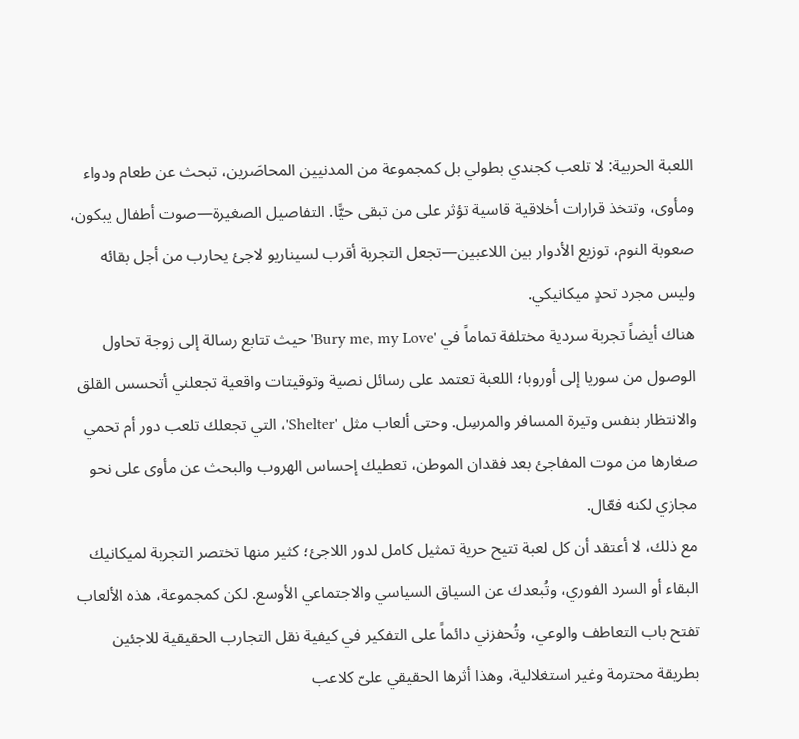اللعبة الحربية: لا تلعب كجندي بطولي بل كمجموعة من المدنيين المحاصَرين، تبحث عن طعام ودواء ومأوى، وتتخذ قرارات أخلاقية قاسية تؤثر على من تبقى حيًّا. التفاصيل الصغيرة—صوت أطفال يبكون، صعوبة النوم، توزيع الأدوار بين اللاعبين—تجعل التجربة أقرب لسيناريو لاجئ يحارب من أجل بقائه وليس مجرد تحدٍ ميكانيكي.
هناك أيضاً تجربة سردية مختلفة تماماً في 'Bury me, my Love' حيث تتابع رسالة إلى زوجة تحاول الوصول من سوريا إلى أوروبا؛ اللعبة تعتمد على رسائل نصية وتوقيتات واقعية تجعلني أتحسس القلق والانتظار بنفس وتيرة المسافر والمرسِل. وحتى ألعاب مثل 'Shelter'، التي تجعلك تلعب دور أم تحمي صغارها من موت المفاجئ بعد فقدان الموطن، تعطيك إحساس الهروب والبحث عن مأوى على نحو مجازي لكنه فعّال.
مع ذلك، لا أعتقد أن كل لعبة تتيح حرية تمثيل كامل لدور اللاجئ؛ كثير منها تختصر التجربة لميكانيك البقاء أو السرد الفوري، وتُبعدك عن السياق السياسي والاجتماعي الأوسع. لكن كمجموعة، هذه الألعاب تفتح باب التعاطف والوعي، وتُحفزني دائماً على التفكير في كيفية نقل التجارب الحقيقية للاجئين بطريقة محترمة وغير استغلالية، وهذا أثرها الحقيقي علىّ كلاعب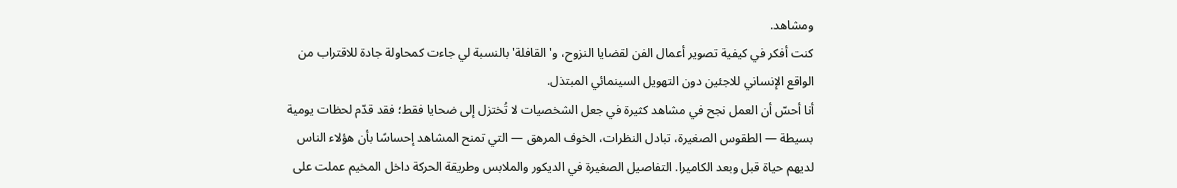ومشاهد.
كنت أفكر في كيفية تصوير أعمال الفن لقضايا النزوح، و'القافلة' بالنسبة لي جاءت كمحاولة جادة للاقتراب من الواقع الإنساني للاجئين دون التهويل السينمائي المبتذل.
أنا أحسّ أن العمل نجح في مشاهد كثيرة في جعل الشخصيات لا تُختزل إلى ضحايا فقط؛ فقد قدّم لحظات يومية بسيطة — الطقوس الصغيرة، تبادل النظرات، الخوف المرهق — التي تمنح المشاهد إحساسًا بأن هؤلاء الناس لديهم حياة قبل وبعد الكاميرا. التفاصيل الصغيرة في الديكور والملابس وطريقة الحركة داخل المخيم عملت على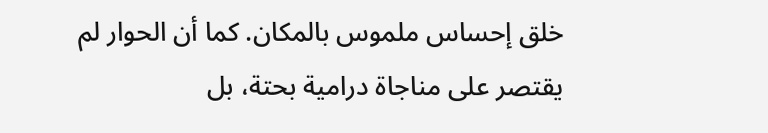خلق إحساس ملموس بالمكان. كما أن الحوار لم يقتصر على مناجاة درامية بحتة، بل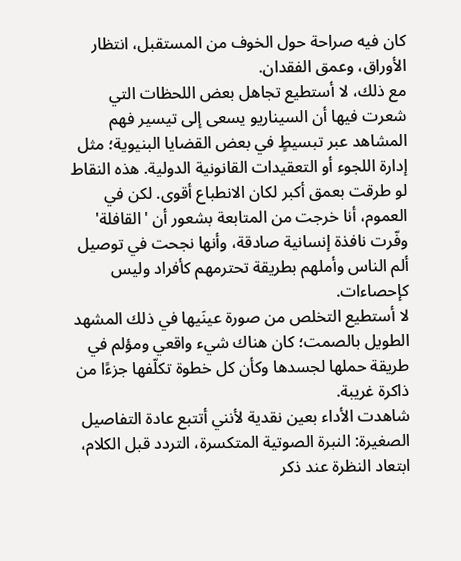كان فيه صراحة حول الخوف من المستقبل، انتظار الأوراق، وعمق الفقدان.
مع ذلك، لا أستطيع تجاهل بعض اللحظات التي شعرت فيها أن السيناريو يسعى إلى تيسير فهم المشاهد عبر تبسيطٍ في بعض القضايا البنيوية؛ مثل إدارة اللجوء أو التعقيدات القانونية الدولية. هذه النقاط لو طرقت بعمق أكبر لكان الانطباع أقوى. لكن في العموم، أنا خرجت من المتابعة بشعور أن 'القافلة' وفّرت نافذة إنسانية صادقة، وأنها نجحت في توصيل ألم الناس وأملهم بطريقة تحترمهم كأفراد وليس كإحصاءات.
لا أستطيع التخلص من صورة عينَيها في ذلك المشهد الطويل بالصمت؛ كان هناك شيء واقعي ومؤلم في طريقة حملها لجسدها وكأن كل خطوة تكلّفها جزءًا من ذاكرة غريبة.
شاهدت الأداء بعين نقدية لأنني أتتبع عادة التفاصيل الصغيرة: النبرة الصوتية المتكسرة، التردد قبل الكلام، ابتعاد النظرة عند ذكر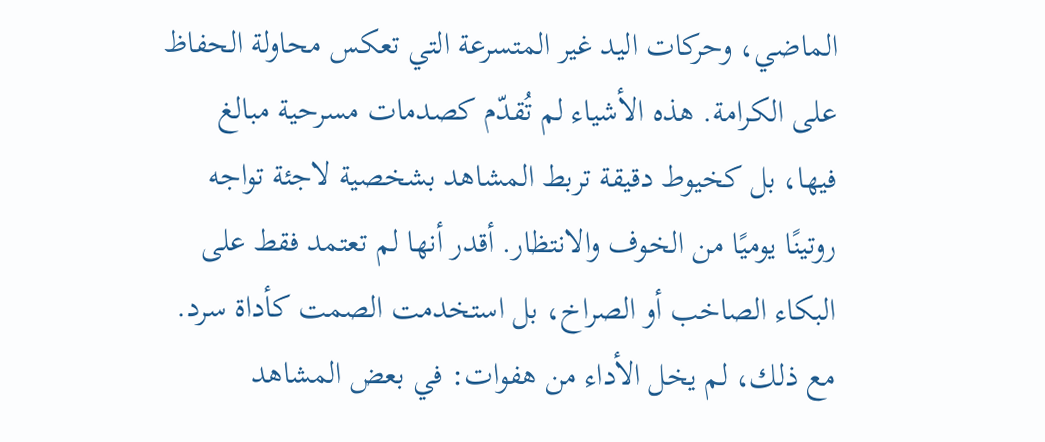الماضي، وحركات اليد غير المتسرعة التي تعكس محاولة الحفاظ على الكرامة. هذه الأشياء لم تُقدّم كصدمات مسرحية مبالغ فيها، بل كخيوط دقيقة تربط المشاهد بشخصية لاجئة تواجه روتينًا يوميًا من الخوف والانتظار. أقدر أنها لم تعتمد فقط على البكاء الصاخب أو الصراخ، بل استخدمت الصمت كأداة سرد.
مع ذلك، لم يخل الأداء من هفوات: في بعض المشاهد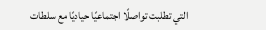التي تطلبت تواصلًا اجتماعيًا حياديًا مع سلطات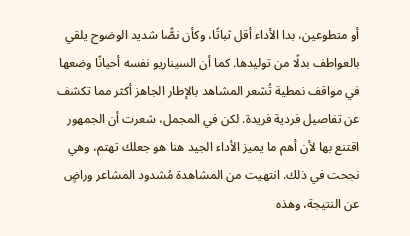أو متطوعين، بدا الأداء أقل ثباتًا، وكأن نصًّا شديد الوضوح يلقي بالعواطف بدلًا من توليدها. كما أن السيناريو نفسه أحيانًا وضعها في مواقف نمطية تُشعر المشاهد بالإطار الجاهز أكثر مما تكشف عن تفاصيل فردية فريدة. لكن في المجمل، شعرت أن الجمهور اقتنع بها لأن أهم ما يميز الأداء الجيد هنا هو جعلك تهتم، وهي نجحت في ذلك. انتهيت من المشاهدة مُشدود المشاعر وراضٍ عن النتيجة، وهذه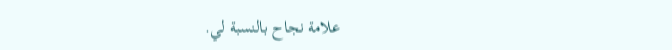علامة نجاح بالنسبة لي.